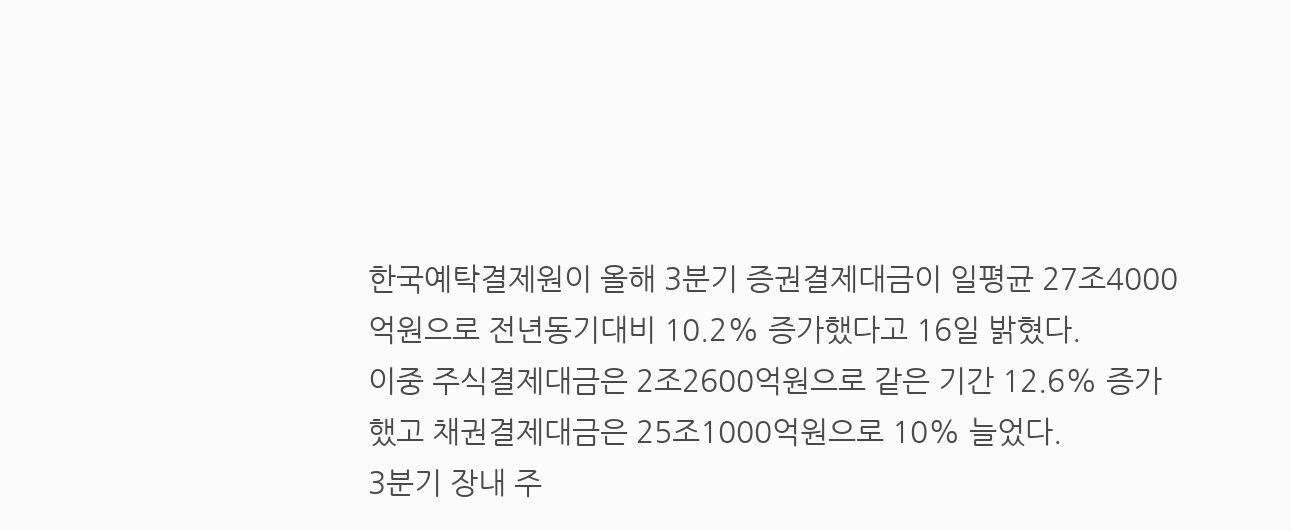한국예탁결제원이 올해 3분기 증권결제대금이 일평균 27조4000억원으로 전년동기대비 10.2% 증가했다고 16일 밝혔다.
이중 주식결제대금은 2조2600억원으로 같은 기간 12.6% 증가했고 채권결제대금은 25조1000억원으로 10% 늘었다.
3분기 장내 주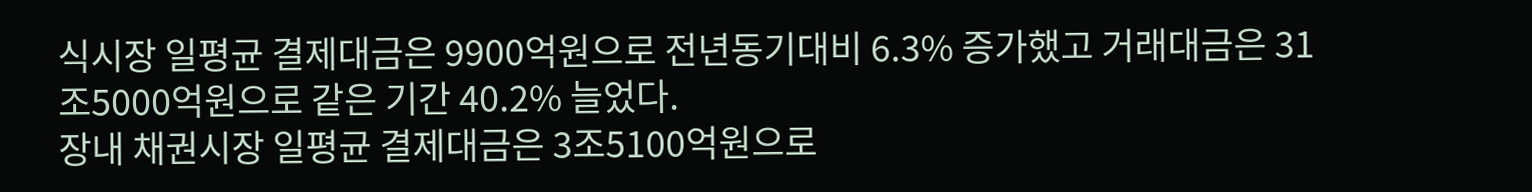식시장 일평균 결제대금은 9900억원으로 전년동기대비 6.3% 증가했고 거래대금은 31조5000억원으로 같은 기간 40.2% 늘었다.
장내 채권시장 일평균 결제대금은 3조5100억원으로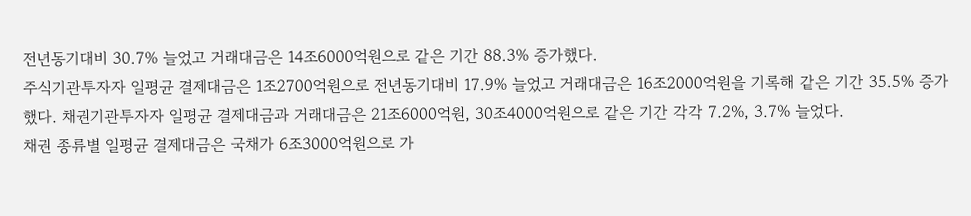전년동기대비 30.7% 늘었고 거래대금은 14조6000억원으로 같은 기간 88.3% 증가했다.
주식기관투자자 일평균 결제대금은 1조2700억원으로 전년동기대비 17.9% 늘었고 거래대금은 16조2000억원을 기록해 같은 기간 35.5% 증가했다. 채권기관투자자 일평균 결제대금과 거래대금은 21조6000억원, 30조4000억원으로 같은 기간 각각 7.2%, 3.7% 늘었다.
채권 종류별 일평균 결제대금은 국채가 6조3000억원으로 가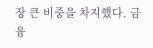장 큰 비중을 차지했다. 금융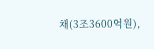채(3조3600억원),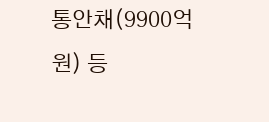통안채(9900억원) 등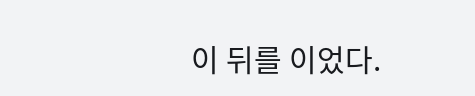이 뒤를 이었다.